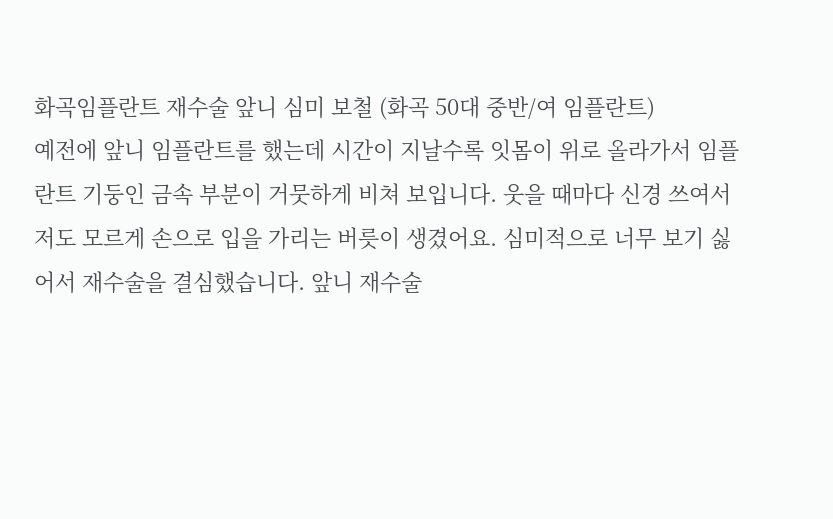화곡임플란트 재수술 앞니 심미 보철 (화곡 50대 중반/여 임플란트)
예전에 앞니 임플란트를 했는데 시간이 지날수록 잇몸이 위로 올라가서 임플란트 기둥인 금속 부분이 거뭇하게 비쳐 보입니다. 웃을 때마다 신경 쓰여서 저도 모르게 손으로 입을 가리는 버릇이 생겼어요. 심미적으로 너무 보기 싫어서 재수술을 결심했습니다. 앞니 재수술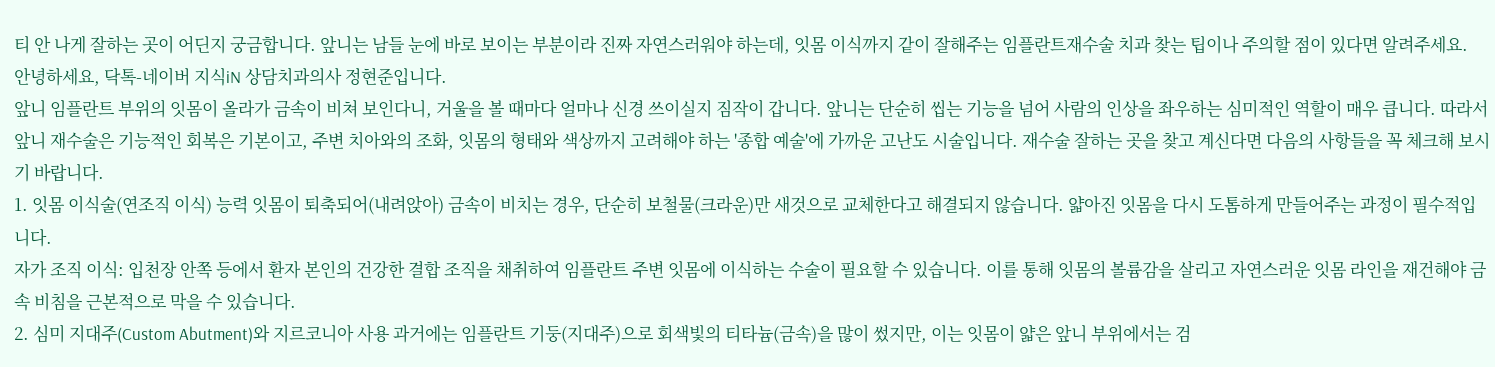티 안 나게 잘하는 곳이 어딘지 궁금합니다. 앞니는 남들 눈에 바로 보이는 부분이라 진짜 자연스러워야 하는데, 잇몸 이식까지 같이 잘해주는 임플란트재수술 치과 찾는 팁이나 주의할 점이 있다면 알려주세요.
안녕하세요, 닥톡-네이버 지식iN 상담치과의사 정현준입니다.
앞니 임플란트 부위의 잇몸이 올라가 금속이 비쳐 보인다니, 거울을 볼 때마다 얼마나 신경 쓰이실지 짐작이 갑니다. 앞니는 단순히 씹는 기능을 넘어 사람의 인상을 좌우하는 심미적인 역할이 매우 큽니다. 따라서 앞니 재수술은 기능적인 회복은 기본이고, 주변 치아와의 조화, 잇몸의 형태와 색상까지 고려해야 하는 '종합 예술'에 가까운 고난도 시술입니다. 재수술 잘하는 곳을 찾고 계신다면 다음의 사항들을 꼭 체크해 보시기 바랍니다.
1. 잇몸 이식술(연조직 이식) 능력 잇몸이 퇴축되어(내려앉아) 금속이 비치는 경우, 단순히 보철물(크라운)만 새것으로 교체한다고 해결되지 않습니다. 얇아진 잇몸을 다시 도톰하게 만들어주는 과정이 필수적입니다.
자가 조직 이식: 입천장 안쪽 등에서 환자 본인의 건강한 결합 조직을 채취하여 임플란트 주변 잇몸에 이식하는 수술이 필요할 수 있습니다. 이를 통해 잇몸의 볼륨감을 살리고 자연스러운 잇몸 라인을 재건해야 금속 비침을 근본적으로 막을 수 있습니다.
2. 심미 지대주(Custom Abutment)와 지르코니아 사용 과거에는 임플란트 기둥(지대주)으로 회색빛의 티타늄(금속)을 많이 썼지만, 이는 잇몸이 얇은 앞니 부위에서는 검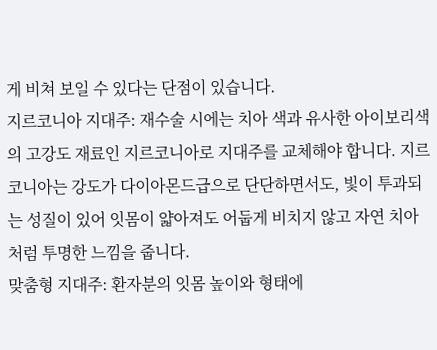게 비쳐 보일 수 있다는 단점이 있습니다.
지르코니아 지대주: 재수술 시에는 치아 색과 유사한 아이보리색의 고강도 재료인 지르코니아로 지대주를 교체해야 합니다. 지르코니아는 강도가 다이아몬드급으로 단단하면서도, 빛이 투과되는 성질이 있어 잇몸이 얇아져도 어둡게 비치지 않고 자연 치아처럼 투명한 느낌을 줍니다.
맞춤형 지대주: 환자분의 잇몸 높이와 형태에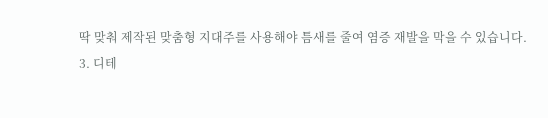딱 맞춰 제작된 맞춤형 지대주를 사용해야 틈새를 줄여 염증 재발을 막을 수 있습니다.
3. 디테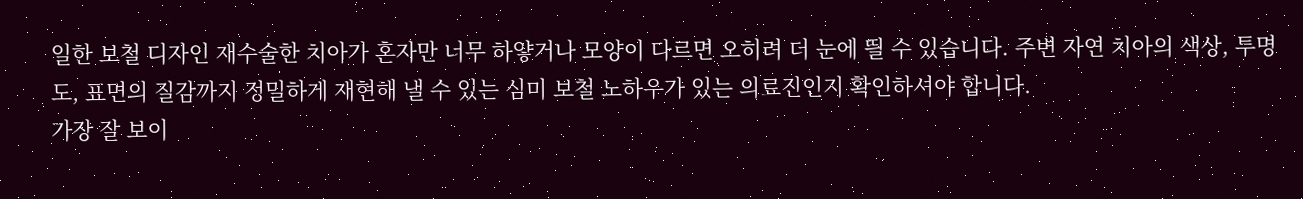일한 보철 디자인 재수술한 치아가 혼자만 너무 하얗거나 모양이 다르면 오히려 더 눈에 띌 수 있습니다. 주변 자연 치아의 색상, 투명도, 표면의 질감까지 정밀하게 재현해 낼 수 있는 심미 보철 노하우가 있는 의료진인지 확인하셔야 합니다.
가장 잘 보이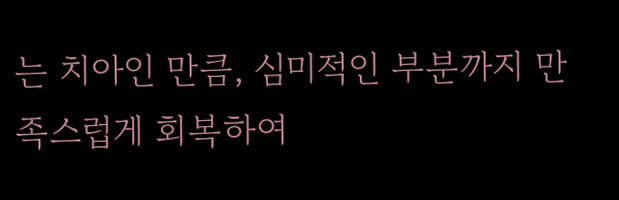는 치아인 만큼, 심미적인 부분까지 만족스럽게 회복하여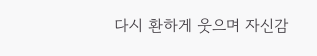다시 환하게 웃으며 자신감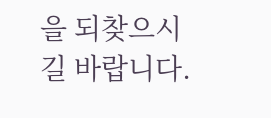을 되찾으시길 바랍니다.